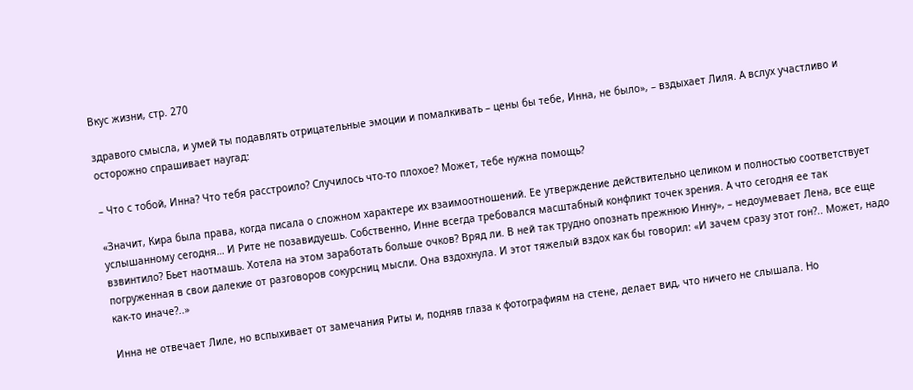Вкус жизни, стр. 270

здравого смысла, и умей ты подавлять отрицательные эмоции и помалкивать – цены бы тебе, Инна, не было», – вздыхает Лиля. А вслух участливо и осторожно спрашивает наугад:

– Что с тобой, Инна? Что тебя расстроило? Случилось что-то плохое? Может, тебе нужна помощь?

«Значит, Кира была права, когда писала о сложном характере их взаимоотношений. Ее утверждение действительно целиком и полностью соответствует услышанному сегодня… И Рите не позавидуешь. Собственно, Инне всегда требовался масштабный конфликт точек зрения. А что сегодня ее так взвинтило? Бьет наотмашь. Хотела на этом заработать больше очков? Вряд ли. В ней так трудно опознать прежнюю Инну», – недоумевает Лена, все еще погруженная в свои далекие от разговоров сокурсниц мысли. Она вздохнула. И этот тяжелый вздох как бы говорил: «И зачем сразу этот гон?.. Может, надо как-то иначе?..»

Инна не отвечает Лиле, но вспыхивает от замечания Риты и, подняв глаза к фотографиям на стене, делает вид, что ничего не слышала. Но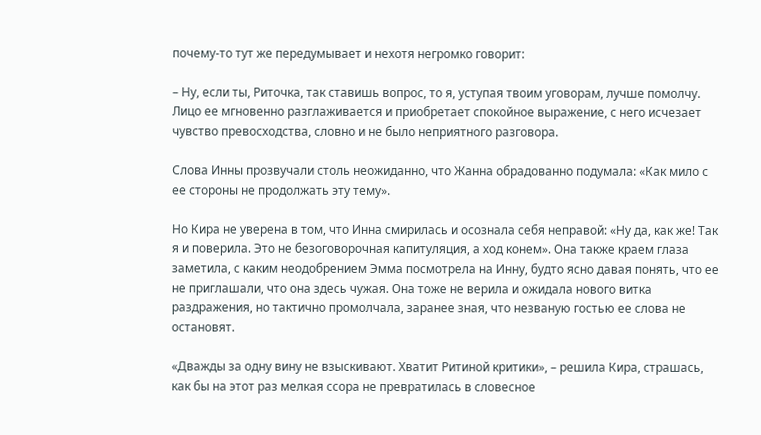почему-то тут же передумывает и нехотя негромко говорит:

– Ну, если ты, Риточка, так ставишь вопрос, то я, уступая твоим уговорам, лучше помолчу. Лицо ее мгновенно разглаживается и приобретает спокойное выражение, с него исчезает чувство превосходства, словно и не было неприятного разговора.

Слова Инны прозвучали столь неожиданно, что Жанна обрадованно подумала: «Как мило с ее стороны не продолжать эту тему».

Но Кира не уверена в том, что Инна смирилась и осознала себя неправой: «Ну да, как же! Так я и поверила. Это не безоговорочная капитуляция, а ход конем». Она также краем глаза заметила, с каким неодобрением Эмма посмотрела на Инну, будто ясно давая понять, что ее не приглашали, что она здесь чужая. Она тоже не верила и ожидала нового витка раздражения, но тактично промолчала, заранее зная, что незваную гостью ее слова не остановят.

«Дважды за одну вину не взыскивают. Хватит Ритиной критики», – решила Кира, страшась, как бы на этот раз мелкая ссора не превратилась в словесное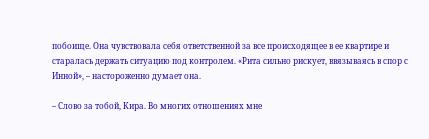побоище. Она чувствовала себя ответственной за все происходящее в ее квартире и старалась держать ситуацию под контролем. «Рита сильно рискует, ввязываясь в спор с Инной», – настороженно думает она.

– Слово за тобой, Кира. Во многих отношениях мне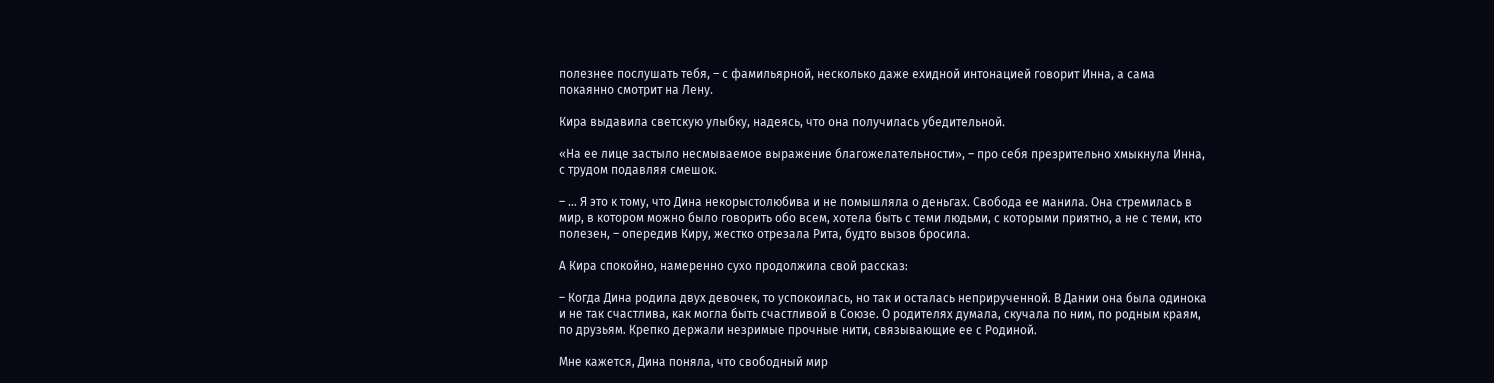полезнее послушать тебя, – с фамильярной, несколько даже ехидной интонацией говорит Инна, а сама покаянно смотрит на Лену.

Кира выдавила светскую улыбку, надеясь, что она получилась убедительной.

«На ее лице застыло несмываемое выражение благожелательности», – про себя презрительно хмыкнула Инна, с трудом подавляя смешок.

– … Я это к тому, что Дина некорыстолюбива и не помышляла о деньгах. Свобода ее манила. Она стремилась в мир, в котором можно было говорить обо всем, хотела быть с теми людьми, с которыми приятно, а не с теми, кто полезен, – опередив Киру, жестко отрезала Рита, будто вызов бросила.

А Кира спокойно, намеренно сухо продолжила свой рассказ:

– Когда Дина родила двух девочек, то успокоилась, но так и осталась неприрученной. В Дании она была одинока и не так счастлива, как могла быть счастливой в Союзе. О родителях думала, скучала по ним, по родным краям, по друзьям. Крепко держали незримые прочные нити, связывающие ее с Родиной.

Мне кажется, Дина поняла, что свободный мир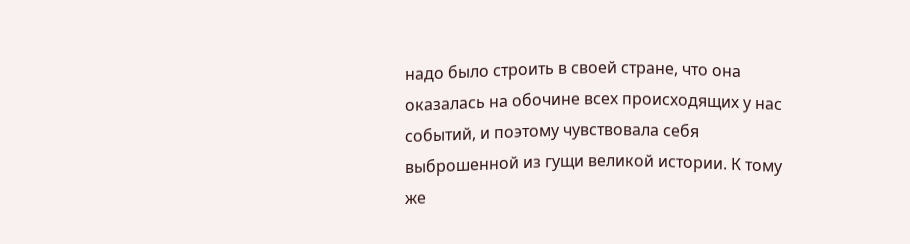надо было строить в своей стране, что она оказалась на обочине всех происходящих у нас событий, и поэтому чувствовала себя выброшенной из гущи великой истории. К тому же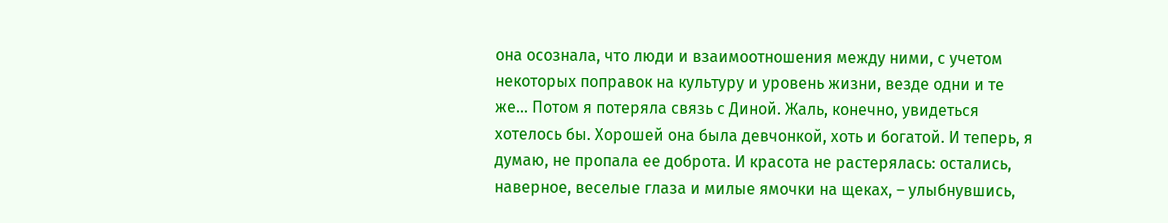она осознала, что люди и взаимоотношения между ними, с учетом некоторых поправок на культуру и уровень жизни, везде одни и те же… Потом я потеряла связь с Диной. Жаль, конечно, увидеться хотелось бы. Хорошей она была девчонкой, хоть и богатой. И теперь, я думаю, не пропала ее доброта. И красота не растерялась: остались, наверное, веселые глаза и милые ямочки на щеках, – улыбнувшись,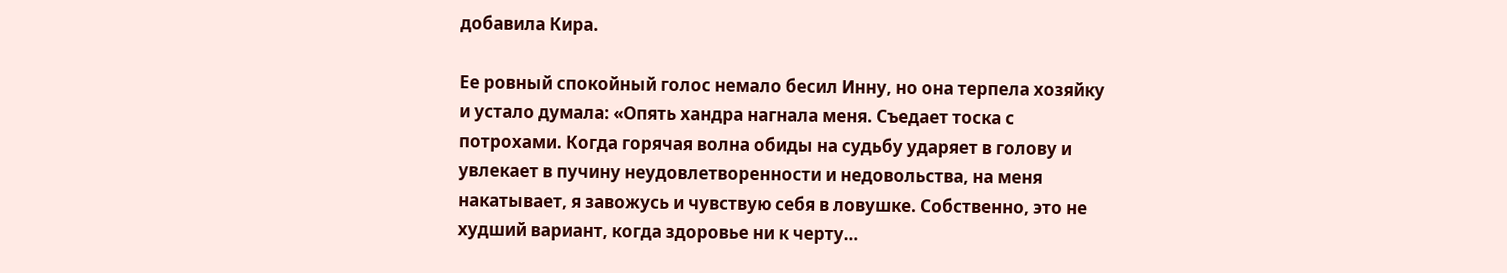добавила Кира.

Ее ровный спокойный голос немало бесил Инну, но она терпела хозяйку и устало думала: «Опять хандра нагнала меня. Съедает тоска с потрохами. Когда горячая волна обиды на судьбу ударяет в голову и увлекает в пучину неудовлетворенности и недовольства, на меня накатывает, я завожусь и чувствую себя в ловушке. Собственно, это не худший вариант, когда здоровье ни к черту…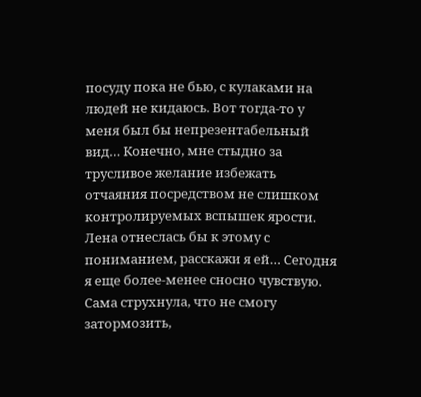посуду пока не бью, с кулаками на людей не кидаюсь. Вот тогда-то у меня был бы непрезентабельный вид… Конечно, мне стыдно за трусливое желание избежать отчаяния посредством не слишком контролируемых вспышек ярости. Лена отнеслась бы к этому с пониманием, расскажи я ей… Сегодня я еще более-менее сносно чувствую. Сама струхнула, что не смогу затормозить,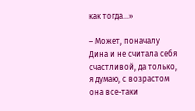как тогда…»

– Может, поначалу Дина и не считала себя счастливой, да только, я думаю, с возрастом она все-таки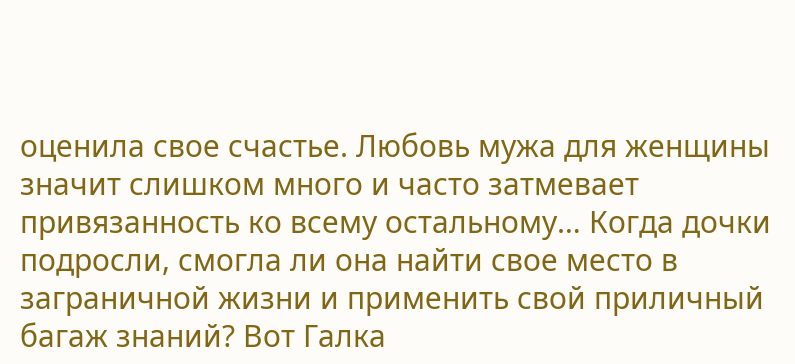оценила свое счастье. Любовь мужа для женщины значит слишком много и часто затмевает привязанность ко всему остальному… Когда дочки подросли, смогла ли она найти свое место в заграничной жизни и применить свой приличный багаж знаний? Вот Галка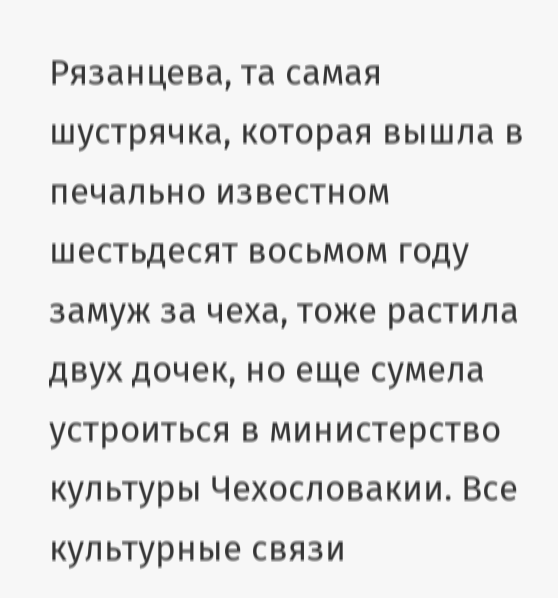Рязанцева, та самая шустрячка, которая вышла в печально известном шестьдесят восьмом году замуж за чеха, тоже растила двух дочек, но еще сумела устроиться в министерство культуры Чехословакии. Все культурные связи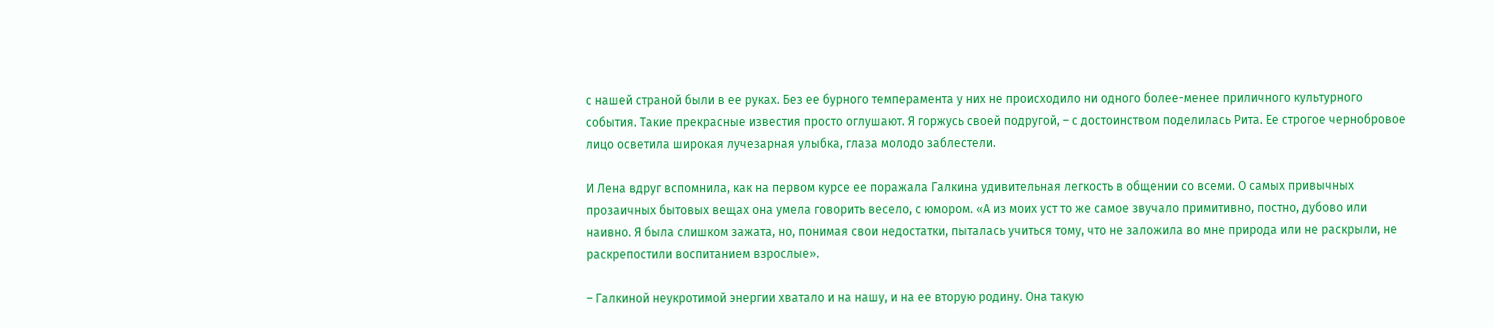с нашей страной были в ее руках. Без ее бурного темперамента у них не происходило ни одного более-менее приличного культурного события. Такие прекрасные известия просто оглушают. Я горжусь своей подругой, – с достоинством поделилась Рита. Ее строгое чернобровое лицо осветила широкая лучезарная улыбка, глаза молодо заблестели.

И Лена вдруг вспомнила, как на первом курсе ее поражала Галкина удивительная легкость в общении со всеми. О самых привычных прозаичных бытовых вещах она умела говорить весело, с юмором. «А из моих уст то же самое звучало примитивно, постно, дубово или наивно. Я была слишком зажата, но, понимая свои недостатки, пыталась учиться тому, что не заложила во мне природа или не раскрыли, не раскрепостили воспитанием взрослые».

– Галкиной неукротимой энергии хватало и на нашу, и на ее вторую родину. Она такую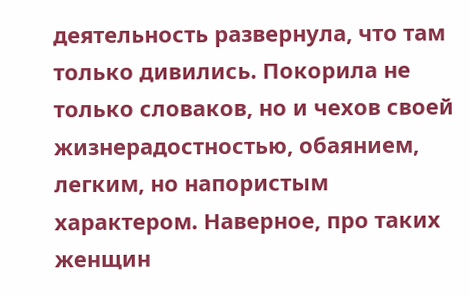деятельность развернула, что там только дивились. Покорила не только словаков, но и чехов своей жизнерадостностью, обаянием, легким, но напористым характером. Наверное, про таких женщин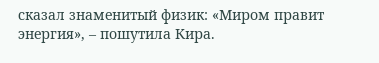сказал знаменитый физик: «Миром правит энергия», – пошутила Кира.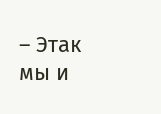– Этак мы и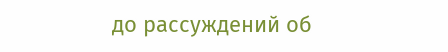до рассуждений об